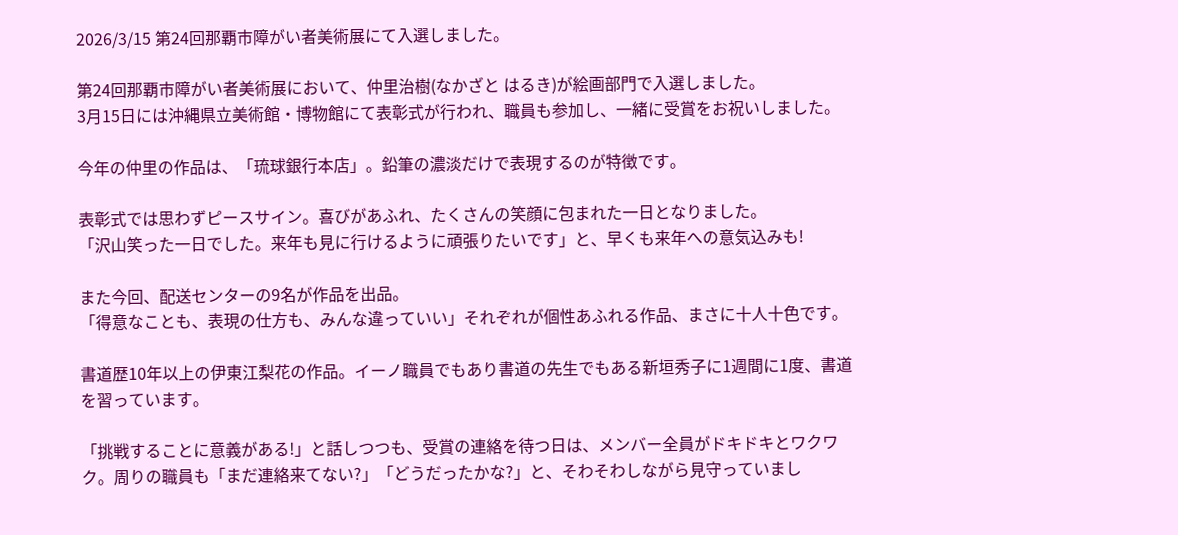2026/3/15 第24回那覇市障がい者美術展にて入選しました。

第24回那覇市障がい者美術展において、仲里治樹(なかざと はるき)が絵画部門で入選しました。
3月15日には沖縄県立美術館・博物館にて表彰式が行われ、職員も参加し、一緒に受賞をお祝いしました。

今年の仲里の作品は、「琉球銀行本店」。鉛筆の濃淡だけで表現するのが特徴です。

表彰式では思わずピースサイン。喜びがあふれ、たくさんの笑顔に包まれた一日となりました。
「沢山笑った一日でした。来年も見に行けるように頑張りたいです」と、早くも来年への意気込みも!

また今回、配送センターの9名が作品を出品。
「得意なことも、表現の仕方も、みんな違っていい」それぞれが個性あふれる作品、まさに十人十色です。

書道歴10年以上の伊東江梨花の作品。イーノ職員でもあり書道の先生でもある新垣秀子に1週間に1度、書道を習っています。

「挑戦することに意義がある!」と話しつつも、受賞の連絡を待つ日は、メンバー全員がドキドキとワクワク。周りの職員も「まだ連絡来てない?」「どうだったかな?」と、そわそわしながら見守っていまし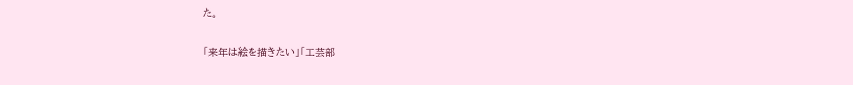た。

「来年は絵を描きたい」「工芸部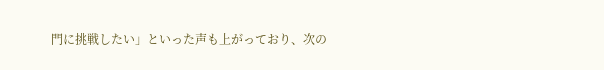門に挑戦したい」といった声も上がっており、次の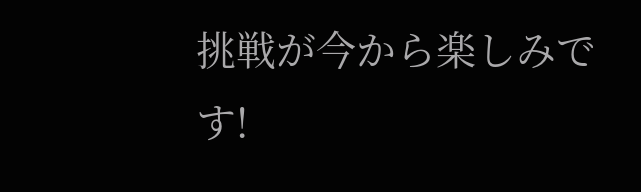挑戦が今から楽しみです!